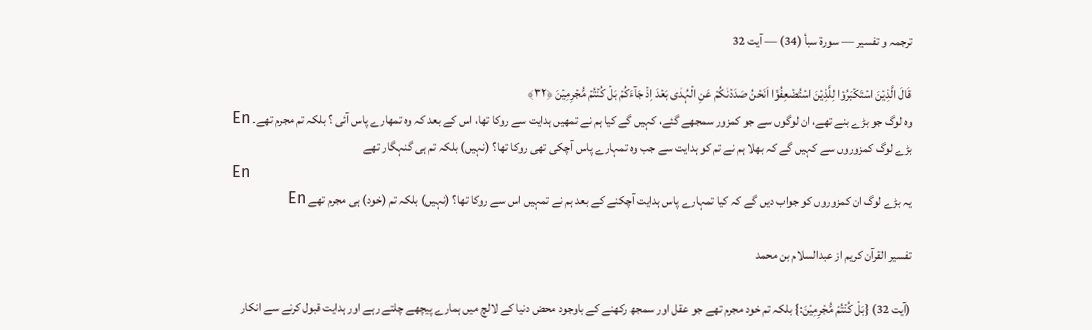ترجمہ و تفسیر — سورۃ سبأ (34) — آیت 32

قَالَ الَّذِیۡنَ اسۡتَکۡبَرُوۡا لِلَّذِیۡنَ اسۡتُضۡعِفُوۡۤا اَنَحۡنُ صَدَدۡنٰکُمۡ عَنِ الۡہُدٰی بَعۡدَ اِذۡ جَآءَکُمۡ بَلۡ کُنۡتُمۡ مُّجۡرِمِیۡنَ ﴿۳۲﴾
وہ لوگ جو بڑے بنے تھے، ان لوگوں سے جو کمزور سمجھے گئے، کہیں گے کیا ہم نے تمھیں ہدایت سے روکا تھا، اس کے بعد کہ وہ تمھارے پاس آئی ؟ بلکہ تم مجرم تھے۔ En
بڑے لوگ کمزوروں سے کہیں گے کہ بھلا ہم نے تم کو ہدایت سے جب وہ تمہارے پاس آچکی تھی روکا تھا؟ (نہیں) بلکہ تم ہی گنہگار تھے
En
یہ بڑے لوگ ان کمزوروں کو جواب دیں گے کہ کیا تمہارے پاس ہدایت آچکنے کے بعد ہم نے تمہیں اس سے روکا تھا؟ (نہیں) بلکہ تم (خود) ہی مجرم تھے En

تفسیر القرآن کریم از عبدالسلام بن محمد

(آیت 32) {بَلْ كُنْتُمْ مُّجْرِمِيْنَ:} بلکہ تم خود مجرم تھے جو عقل اور سمجھ رکھنے کے باوجود محض دنیا کے لالچ میں ہمارے پیچھے چلتے رہے اور ہدایت قبول کرنے سے انکار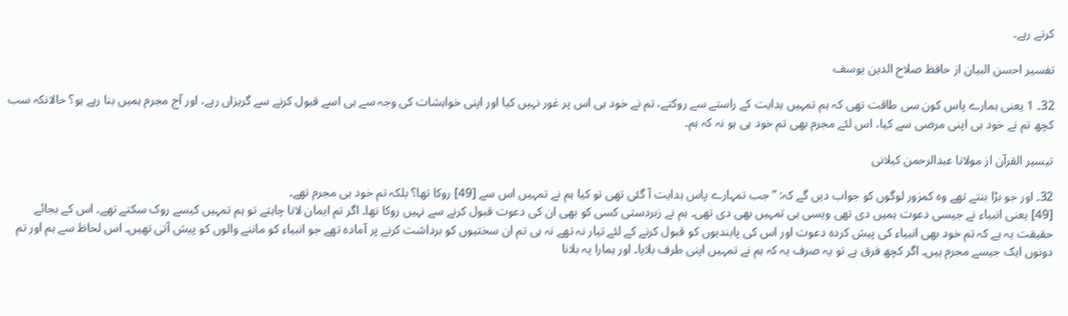کرتے رہے۔

تفسیر احسن البیان از حافظ صلاح الدین یوسف

32۔ 1 یعنی ہمارے پاس کون سی طاقت تھی کہ ہم تمہیں ہدایت کے راستے سے روکتے، تم نے خود ہی اس پر غور نہیں کیا اور اپنی خواہشات کی وجہ سے ہی اسے قبول کرنے سے گریزاں رہے، اور آج مجرم ہمیں بنا رہے ہو؟ حالانکہ سب کچھ تم نے خود ہی اپنی مرضی سے کیا، اس لئے مجرم بھی تم خود ہی ہو نہ کہ ہم۔

تيسير القرآن از مولانا عبدالرحمن کیلانی

32۔ اور جو بڑا بنتے تھے وہ کمزور لوگوں کو جواب دیں گے کہ: ”جب تمہارے پاس ہدایت آ گئی تھی تو کیا ہم نے تمہیں اس سے [49] روکا تھا؟ بلکہ تم خود ہی مجرم تھے۔
[49] یعنی انبیاء نے جیسی دعوت ہمیں دی تھی ویسی ہی تمہیں بھی دی تھی۔ ہم نے زبردستی کسی کو بھی ان کی دعوت قبول کرنے سے نہیں روکا تھا۔ اگر تم ایمان لانا چاہتے تو ہم تمہیں کیسے روک سکتے تھے۔ اس کے بجائے حقیقت یہ ہے کہ تم خود بھی انبیاء کی پیش کردہ دعوت اور اس کی پابندیوں کو قبول کرنے کے لئے تیار نہ تھے نہ ہی تم ان سختیوں کو برداشت کرنے پر آمادہ تھے جو انبیاء کو ماننے والوں کو پیش آتی تھیں۔ اس لحاظ سے ہم اور تم دونوں ایک جیسے مجرم ہیں۔ اگر کچھ فرق ہے تو یہ صرف یہ کہ ہم نے تمہیں اپنی طرف بلایا۔ اور ہمارا یہ بلانا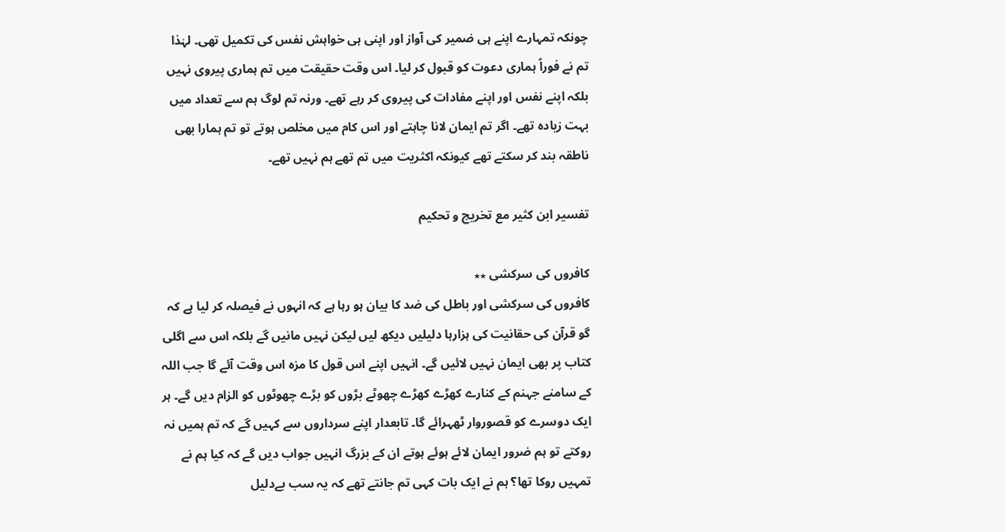چونکہ تمہارے اپنے ہی ضمیر کی آواز اور اپنی ہی خواہش نفس کی تکمیل تھی۔ لہٰذا تم نے فوراً ہماری دعوت کو قبول کر لیا۔ اس وقت حقیقت میں تم ہماری پیروی نہیں بلکہ اپنے نفس اور اپنے مفادات کی پیروی کر رہے تھے۔ ورنہ تم لوگ ہم سے تعداد میں بہت زیادہ تھے۔ اگر تم ایمان لانا چاہتے اور اس کام میں مخلص ہوتے تو تم ہمارا بھی ناطقہ بند کر سکتے تھے کیونکہ اکثریت میں تم تھے ہم نہیں تھے۔

تفسیر ابن کثیر مع تخریج و تحکیم

کافروں کی سرکشی ٭٭
کافروں کی سرکشی اور باطل کی ضد کا بیان ہو رہا ہے کہ انہوں نے فیصلہ کر لیا ہے کہ گو قرآن کی حقانیت کی ہزارہا دلیلیں دیکھ لیں لیکن نہیں مانیں گے بلکہ اس سے اگلی کتاب پر بھی ایمان نہیں لائیں گے۔ انہیں اپنے اس قول کا مزہ اس وقت آئے گا جب اللہ کے سامنے جہنم کے کنارے کھڑے کھڑے چھوٹے بڑوں کو بڑے چھوٹوں کو الزام دیں گے۔ ہر ایک دوسرے کو قصوروار ٹھہرائے گا۔ تابعدار اپنے سرداروں سے کہیں گے کہ تم ہمیں نہ روکتے تو ہم ضرور ایمان لائے ہوئے ہوتے ان کے بزرگ انہیں جواب دیں گے کہ کیا ہم نے تمہیں روکا تھا؟ ہم نے ایک بات کہی تم جانتے تھے کہ یہ سب بےدلیل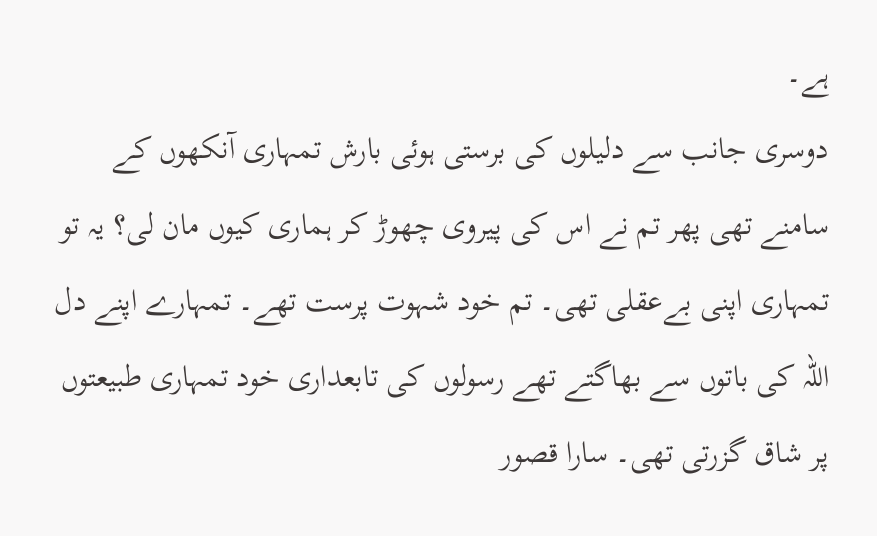ہے۔
دوسری جانب سے دلیلوں کی برستی ہوئی بارش تمہاری آنکھوں کے سامنے تھی پھر تم نے اس کی پیروی چھوڑ کر ہماری کیوں مان لی؟ یہ تو تمہاری اپنی بےعقلی تھی۔ تم خود شہوت پرست تھے۔ تمہارے اپنے دل اللہ کی باتوں سے بھاگتے تھے رسولوں کی تابعداری خود تمہاری طبیعتوں پر شاق گزرتی تھی۔ سارا قصور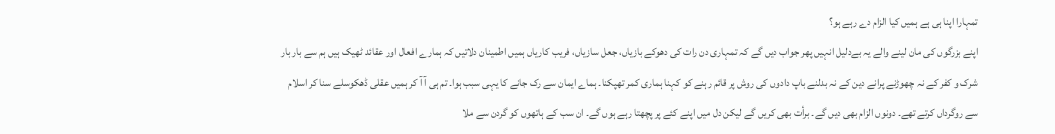تمہارا اپنا ہی ہے ہمیں کیا الزام دے رہے ہو؟
اپنے بزرگوں کی مان لینے والے یہ بےدلیل انہیں پھر جواب دیں گے کہ تمہاری دن رات کی دھوکے بازیاں، جعل سازیاں، فریب کاریاں ہمیں اطمینان دلاتیں کہ ہمارے افعال اور عقائد ٹھیک ہیں ہم سے بار بار شرک و کفر کے نہ چھوڑنے پرانے دین کے نہ بدلنے باپ دادوں کی روش پر قائم رہنے کو کہنا ہماری کمر تھپکنا۔ ہماے ایمان سے رک جانے کا یہی سبب ہوا۔ تم ہی آ آ کر ہمیں عقلی ڈھکوسلے سنا کر اسلام سے روگرداں کرتے تھے۔ دونوں الزام بھی دیں گے۔ برأت بھی کریں گے لیکن دل میں اپنے کئے پر پچھتا رہے ہوں گے۔ ان سب کے ہاتھوں کو گردن سے ملا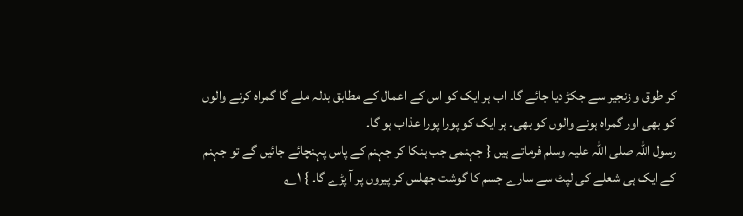کر طوق و زنجیر سے جکڑ دیا جائے گا۔ اب ہر ایک کو اس کے اعمال کے مطابق بدلہ ملے گا گمراہ کرنے والوں کو بھی اور گمراہ ہونے والوں کو بھی۔ ہر ایک کو پورا پورا عذاب ہو گا۔
رسول اللہ صلی اللہ علیہ وسلم فرماتے ہیں { جہنمی جب ہنکا کر جہنم کے پاس پہنچائے جائیں گے تو جہنم کے ایک ہی شعلے کی لپٹ سے سارے جسم کا گوشت جھلس کر پیروں پر آ پڑے گا۔ } ۱؎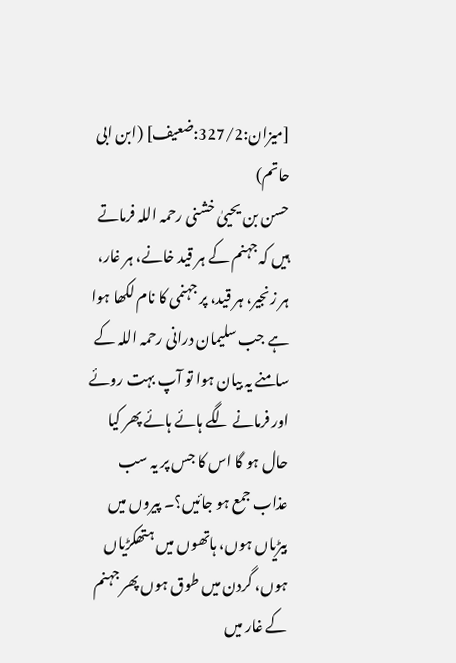[میزان:327/2:ضعیف] (ابن ابی حاتم)
حسن بن یحییٰ خشنی رحمہ اللہ فرماتے ہیں کہ جہنم کے ہر قید خانے، ہر غار، ہر زنجیر، ہر قید، پر جہنمی کا نام لکھا ہوا ہے جب سلیمان درانی رحمہ اللہ کے سامنے یہ بیان ہوا تو آپ بہت روئے اور فرمانے لگے ہائے ہائے پھر کیا حال ہو گا اس کا جس پر یہ سب عذاب جمع ہو جائیں؟۔ پیروں میں بیڑیاں ہوں، ہاتھوں میں ہتھکڑیاں ہوں، گردن میں طوق ہوں پھر جہنم کے غار میں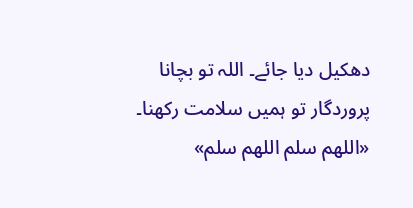دھکیل دیا جائے۔ اللہ تو بچانا پروردگار تو ہمیں سلامت رکھنا۔ «اللھم سلم اللھم سلم»